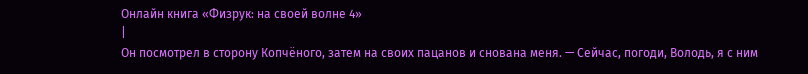Онлайн книга «Физрук: на своей волне 4»
|
Он посмотрел в сторону Копчёного, затем на своих пацанов и снована меня. — Сейчас, погоди, Володь, я с ним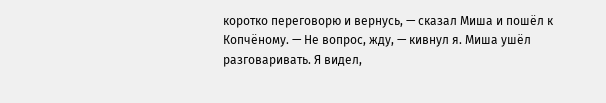коротко переговорю и вернусь, — сказал Миша и пошёл к Копчёному. — Не вопрос, жду, — кивнул я. Миша ушёл разговаривать. Я видел,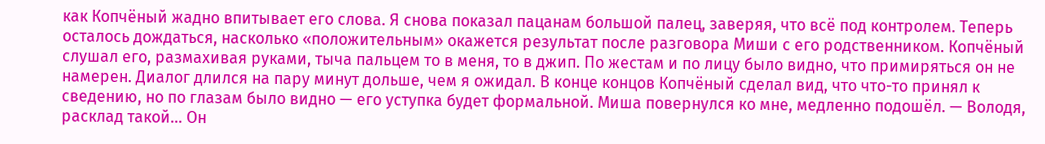как Копчёный жадно впитывает его слова. Я снова показал пацанам большой палец, заверяя, что всё под контролем. Теперь осталось дождаться, насколько «положительным» окажется результат после разговора Миши с его родственником. Копчёный слушал его, размахивая руками, тыча пальцем то в меня, то в джип. По жестам и по лицу было видно, что примиряться он не намерен. Диалог длился на пару минут дольше, чем я ожидал. В конце концов Копчёный сделал вид, что что-то принял к сведению, но по глазам было видно — его уступка будет формальной. Миша повернулся ко мне, медленно подошёл. — Володя, расклад такой… Он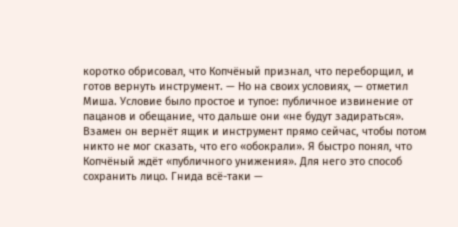коротко обрисовал, что Копчёный признал, что переборщил, и готов вернуть инструмент. — Но на своих условиях, — отметил Миша. Условие было простое и тупое: публичное извинение от пацанов и обещание, что дальше они «не будут задираться». Взамен он вернёт ящик и инструмент прямо сейчас, чтобы потом никто не мог сказать, что его «обокрали». Я быстро понял, что Копчёный ждёт «публичного унижения». Для него это способ сохранить лицо. Гнида всё-таки —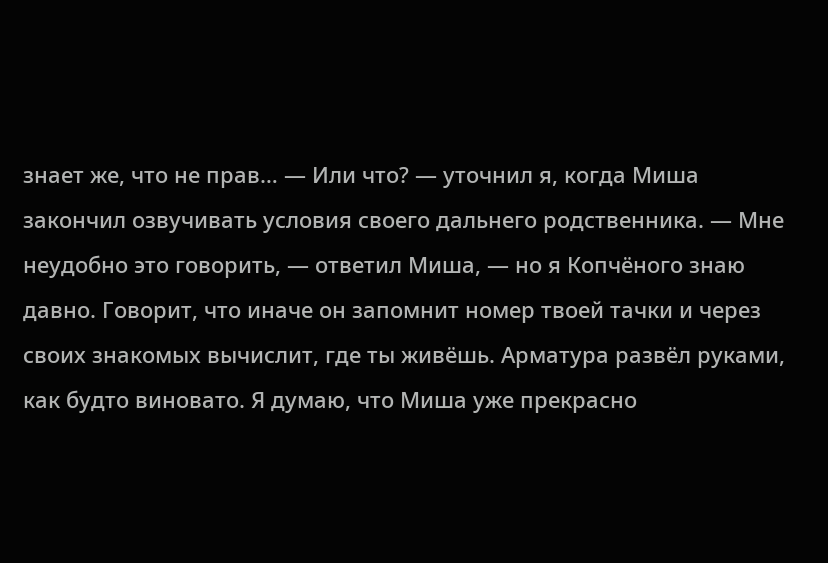знает же, что не прав… — Или что? — уточнил я, когда Миша закончил озвучивать условия своего дальнего родственника. — Мне неудобно это говорить, — ответил Миша, — но я Копчёного знаю давно. Говорит, что иначе он запомнит номер твоей тачки и через своих знакомых вычислит, где ты живёшь. Арматура развёл руками, как будто виновато. Я думаю, что Миша уже прекрасно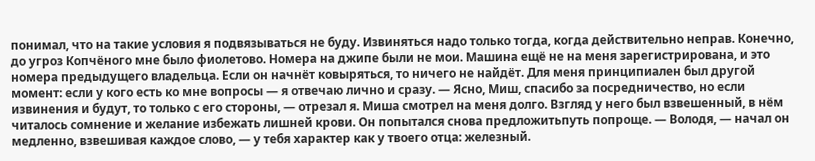понимал, что на такие условия я подвязываться не буду. Извиняться надо только тогда, когда действительно неправ. Конечно, до угроз Копчёного мне было фиолетово. Номера на джипе были не мои. Машина ещё не на меня зарегистрирована, и это номера предыдущего владельца. Если он начнёт ковыряться, то ничего не найдёт. Для меня принципиален был другой момент: если у кого есть ко мне вопросы — я отвечаю лично и сразу. — Ясно, Миш, спасибо за посредничество, но если извинения и будут, то только с его стороны, — отрезал я. Миша смотрел на меня долго. Взгляд у него был взвешенный, в нём читалось сомнение и желание избежать лишней крови. Он попытался снова предложитьпуть попроще. — Володя, — начал он медленно, взвешивая каждое слово, — у тебя характер как у твоего отца: железный.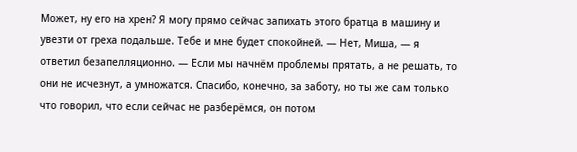Может, ну его на хрен? Я могу прямо сейчас запихать этого братца в машину и увезти от греха подальше. Тебе и мне будет спокойней. — Нет, Миша, — я ответил безапелляционно. — Если мы начнём проблемы прятать, а не решать, то они не исчезнут, а умножатся. Спасибо, конечно, за заботу, но ты же сам только что говорил, что если сейчас не разберёмся, он потом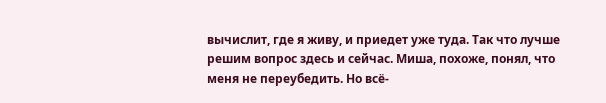вычислит, где я живу, и приедет уже туда. Так что лучше решим вопрос здесь и сейчас. Миша, похоже, понял, что меня не переубедить. Но всё-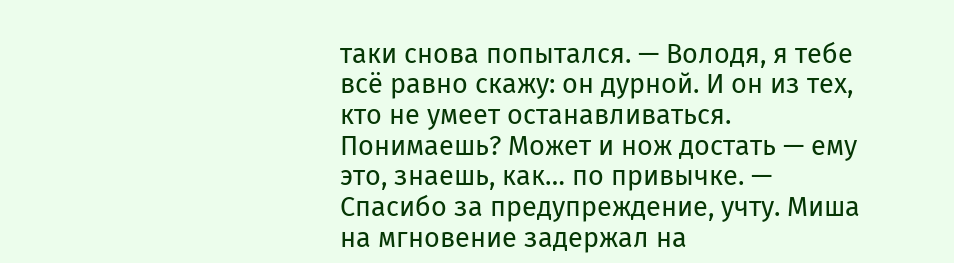таки снова попытался. — Володя, я тебе всё равно скажу: он дурной. И он из тех, кто не умеет останавливаться. Понимаешь? Может и нож достать — ему это, знаешь, как… по привычке. — Спасибо за предупреждение, учту. Миша на мгновение задержал на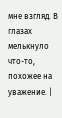мне взгляд. В глазах мелькнуло что-то, похожее на уважение. |